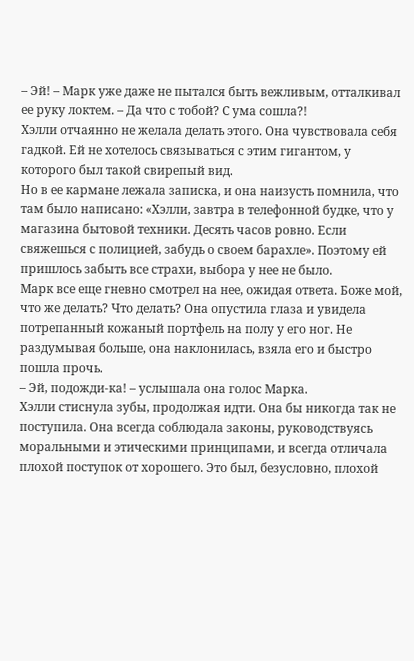– Эй! – Марк уже даже не пытался быть вежливым, отталкивал ее руку локтем. – Да что с тобой? С ума сошла?!
Хэлли отчаянно не желала делать этого. Она чувствовала себя гадкой. Ей не хотелось связываться с этим гигантом, у которого был такой свирепый вид.
Но в ее кармане лежала записка, и она наизусть помнила, что там было написано: «Хэлли, завтра в телефонной будке, что у магазина бытовой техники. Десять часов ровно. Если свяжешься с полицией, забудь о своем барахле». Поэтому ей пришлось забыть все страхи, выбора у нее не было.
Марк все еще гневно смотрел на нее, ожидая ответа. Боже мой, что же делать? Что делать? Она опустила глаза и увидела потрепанный кожаный портфель на полу у его ног. Не раздумывая больше, она наклонилась, взяла его и быстро пошла прочь.
– Эй, подожди-ка! – услышала она голос Марка.
Хэлли стиснула зубы, продолжая идти. Она бы никогда так не поступила. Она всегда соблюдала законы, руководствуясь моральными и этическими принципами, и всегда отличала плохой поступок от хорошего. Это был, безусловно, плохой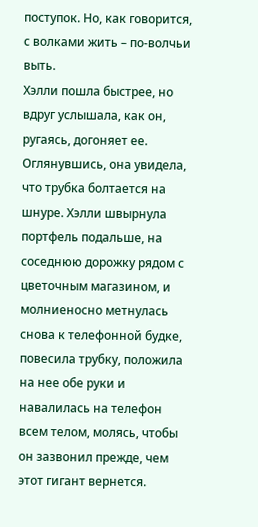поступок. Но, как говорится, с волками жить – по-волчьи выть.
Хэлли пошла быстрее, но вдруг услышала, как он, ругаясь, догоняет ее. Оглянувшись, она увидела, что трубка болтается на шнуре. Хэлли швырнула портфель подальше, на соседнюю дорожку рядом с цветочным магазином, и молниеносно метнулась снова к телефонной будке, повесила трубку, положила на нее обе руки и навалилась на телефон всем телом, молясь, чтобы он зазвонил прежде, чем этот гигант вернется.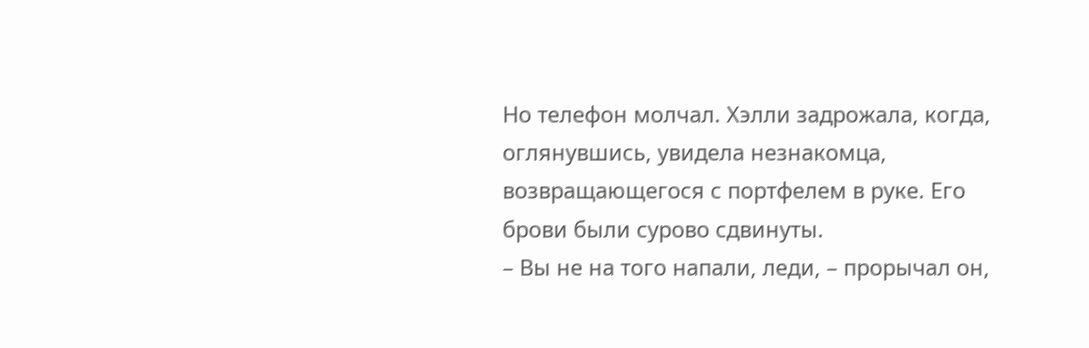Но телефон молчал. Хэлли задрожала, когда, оглянувшись, увидела незнакомца, возвращающегося с портфелем в руке. Его брови были сурово сдвинуты.
– Вы не на того напали, леди, – прорычал он,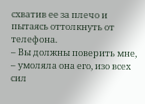схватив ее за плечо и пытаясь оттолкнуть от телефона.
– Вы должны поверить мне, – умоляла она его, изо всех сил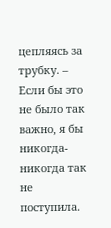цепляясь за трубку. – Если бы это не было так важно, я бы никогда-никогда так не поступила.